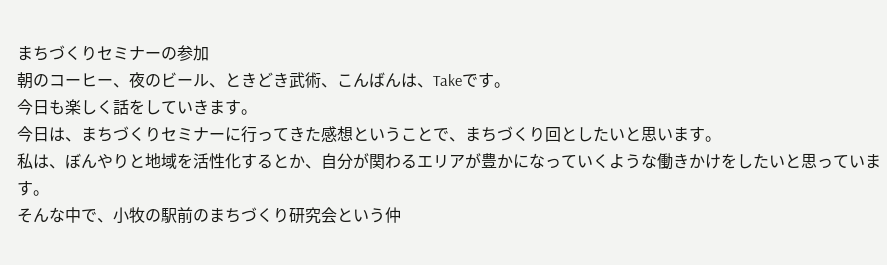まちづくりセミナーの参加
朝のコーヒー、夜のビール、ときどき武術、こんばんは、Takeです。
今日も楽しく話をしていきます。
今日は、まちづくりセミナーに行ってきた感想ということで、まちづくり回としたいと思います。
私は、ぼんやりと地域を活性化するとか、自分が関わるエリアが豊かになっていくような働きかけをしたいと思っています。
そんな中で、小牧の駅前のまちづくり研究会という仲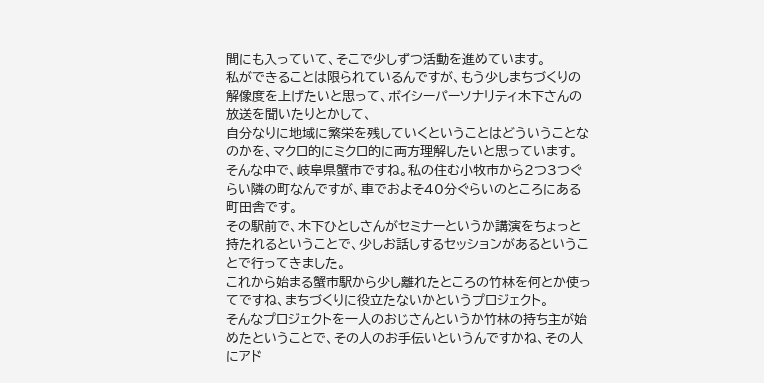間にも入っていて、そこで少しずつ活動を進めています。
私ができることは限られているんですが、もう少しまちづくりの解像度を上げたいと思って、ボイシーパーソナリティ木下さんの放送を聞いたりとかして、
自分なりに地域に繁栄を残していくということはどういうことなのかを、マクロ的にミクロ的に両方理解したいと思っています。
そんな中で、岐阜県蟹市ですね。私の住む小牧市から2つ3つぐらい隣の町なんですが、車でおよそ40分ぐらいのところにある町田舎です。
その駅前で、木下ひとしさんがセミナーというか講演をちょっと持たれるということで、少しお話しするセッションがあるということで行ってきました。
これから始まる蟹市駅から少し離れたところの竹林を何とか使ってですね、まちづくりに役立たないかというプロジェクト。
そんなプロジェクトを一人のおじさんというか竹林の持ち主が始めたということで、その人のお手伝いというんですかね、その人にアド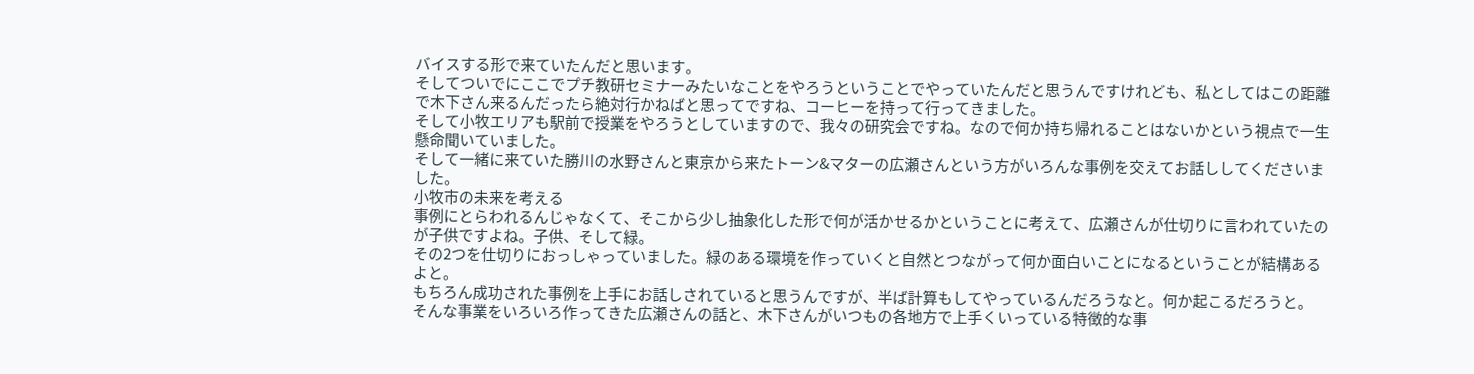バイスする形で来ていたんだと思います。
そしてついでにここでプチ教研セミナーみたいなことをやろうということでやっていたんだと思うんですけれども、私としてはこの距離で木下さん来るんだったら絶対行かねばと思ってですね、コーヒーを持って行ってきました。
そして小牧エリアも駅前で授業をやろうとしていますので、我々の研究会ですね。なので何か持ち帰れることはないかという視点で一生懸命聞いていました。
そして一緒に来ていた勝川の水野さんと東京から来たトーン&マターの広瀬さんという方がいろんな事例を交えてお話ししてくださいました。
小牧市の未来を考える
事例にとらわれるんじゃなくて、そこから少し抽象化した形で何が活かせるかということに考えて、広瀬さんが仕切りに言われていたのが子供ですよね。子供、そして緑。
その2つを仕切りにおっしゃっていました。緑のある環境を作っていくと自然とつながって何か面白いことになるということが結構あるよと。
もちろん成功された事例を上手にお話しされていると思うんですが、半ば計算もしてやっているんだろうなと。何か起こるだろうと。
そんな事業をいろいろ作ってきた広瀬さんの話と、木下さんがいつもの各地方で上手くいっている特徴的な事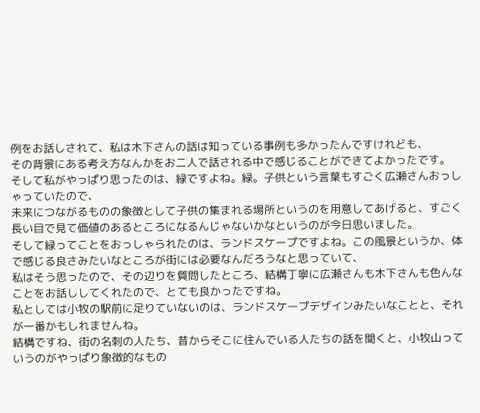例をお話しされて、私は木下さんの話は知っている事例も多かったんですけれども、
その背景にある考え方なんかをお二人で話される中で感じることができてよかったです。
そして私がやっぱり思ったのは、緑ですよね。緑。子供という言葉もすごく広瀬さんおっしゃっていたので、
未来につながるものの象徴として子供の集まれる場所というのを用意してあげると、すごく長い目で見て価値のあるところになるんじゃないかなというのが今日思いました。
そして緑ってことをおっしゃられたのは、ランドスケープですよね。この風景というか、体で感じる良さみたいなところが街には必要なんだろうなと思っていて、
私はそう思ったので、その辺りを質問したところ、結構丁寧に広瀬さんも木下さんも色んなことをお話ししてくれたので、とても良かったですね。
私としては小牧の駅前に足りていないのは、ランドスケープデザインみたいなことと、それが一番かもしれませんね。
結構ですね、街の名刺の人たち、昔からそこに住んでいる人たちの話を聞くと、小牧山っていうのがやっぱり象徴的なもの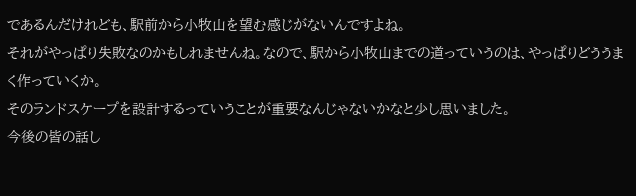であるんだけれども、駅前から小牧山を望む感じがないんですよね。
それがやっぱり失敗なのかもしれませんね。なので、駅から小牧山までの道っていうのは、やっぱりどううまく作っていくか。
そのランドスケープを設計するっていうことが重要なんじゃないかなと少し思いました。
今後の皆の話し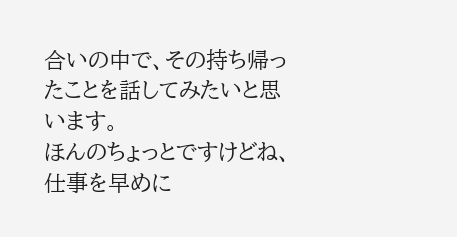合いの中で、その持ち帰ったことを話してみたいと思います。
ほんのちょっとですけどね、仕事を早めに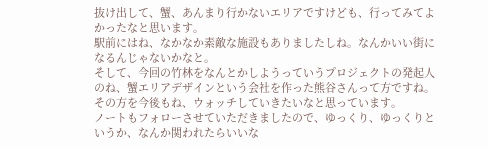抜け出して、蟹、あんまり行かないエリアですけども、行ってみてよかったなと思います。
駅前にはね、なかなか素敵な施設もありましたしね。なんかいい街になるんじゃないかなと。
そして、今回の竹林をなんとかしようっていうプロジェクトの発起人のね、蟹エリアデザインという会社を作った熊谷さんって方ですね。
その方を今後もね、ウォッチしていきたいなと思っています。
ノートもフォローさせていただきましたので、ゆっくり、ゆっくりというか、なんか関われたらいいな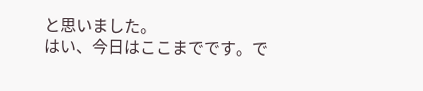と思いました。
はい、今日はここまでです。で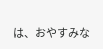は、おやすみな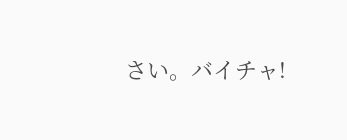さい。バイチャ!